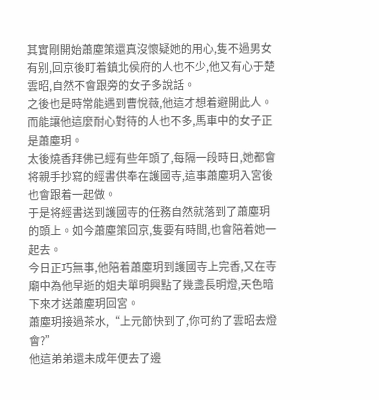其實剛開始蕭塵策還真沒懷疑她的用心,隻不過男女有别,回京後盯着鎮北侯府的人也不少,他又有心于楚雲昭,自然不會跟旁的女子多說話。
之後也是時常能遇到曹悅薇,他這才想着避開此人。
而能讓他這麼耐心對待的人也不多,馬車中的女子正是蕭塵玥。
太後燒香拜佛已經有些年頭了,每隔一段時日,她都會将親手抄寫的經書供奉在護國寺,這事蕭塵玥入宮後也會跟着一起做。
于是将經書送到護國寺的任務自然就落到了蕭塵玥的頭上。如今蕭塵策回京,隻要有時間,也會陪着她一起去。
今日正巧無事,他陪着蕭塵玥到護國寺上完香,又在寺廟中為他早逝的姐夫單明興點了幾盞長明燈,天色暗下來才送蕭塵玥回宮。
蕭塵玥接過茶水,“上元節快到了,你可約了雲昭去燈會?”
他這弟弟還未成年便去了邊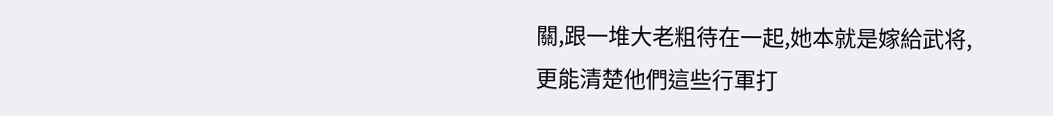關,跟一堆大老粗待在一起,她本就是嫁給武将,更能清楚他們這些行軍打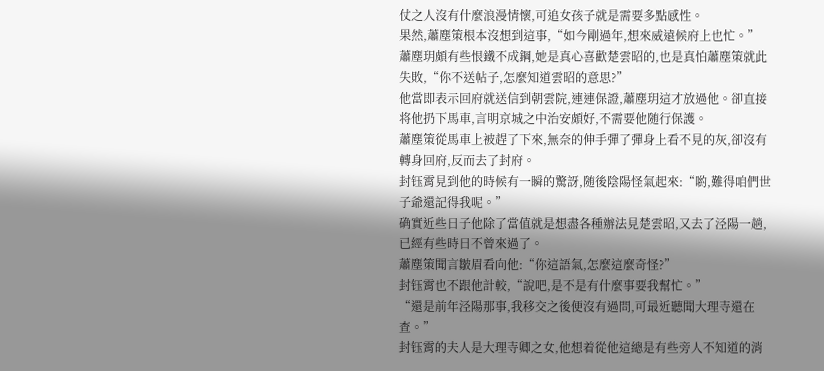仗之人沒有什麼浪漫情懷,可追女孩子就是需要多點感性。
果然,蕭塵策根本沒想到這事,“如今剛過年,想來威遠候府上也忙。”
蕭塵玥頗有些恨鐵不成鋼,她是真心喜歡楚雲昭的,也是真怕蕭塵策就此失敗,“你不送帖子,怎麼知道雲昭的意思?”
他當即表示回府就送信到朝雲院,連連保證,蕭塵玥這才放過他。卻直接将他扔下馬車,言明京城之中治安頗好,不需要他随行保護。
蕭塵策從馬車上被趕了下來,無奈的伸手彈了彈身上看不見的灰,卻沒有轉身回府,反而去了封府。
封钰霄見到他的時候有一瞬的驚訝,随後陰陽怪氣起來:“喲,難得咱們世子爺還記得我呢。”
确實近些日子他除了當值就是想盡各種辦法見楚雲昭,又去了泾陽一趟,已經有些時日不曾來過了。
蕭塵策聞言皺眉看向他:“你這語氣,怎麼這麼奇怪?”
封钰霄也不跟他計較,“說吧,是不是有什麼事要我幫忙。”
“還是前年泾陽那事,我移交之後便沒有過問,可最近聽聞大理寺還在查。”
封钰霄的夫人是大理寺卿之女,他想着從他這總是有些旁人不知道的消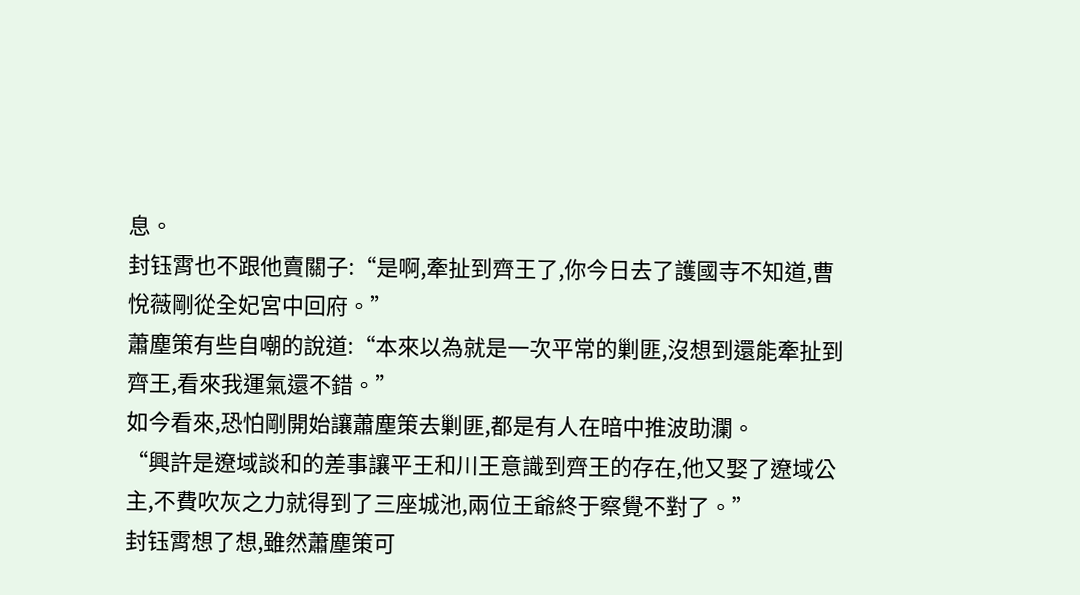息。
封钰霄也不跟他賣關子:“是啊,牽扯到齊王了,你今日去了護國寺不知道,曹悅薇剛從全妃宮中回府。”
蕭塵策有些自嘲的說道:“本來以為就是一次平常的剿匪,沒想到還能牽扯到齊王,看來我運氣還不錯。”
如今看來,恐怕剛開始讓蕭塵策去剿匪,都是有人在暗中推波助瀾。
“興許是遼域談和的差事讓平王和川王意識到齊王的存在,他又娶了遼域公主,不費吹灰之力就得到了三座城池,兩位王爺終于察覺不對了。”
封钰霄想了想,雖然蕭塵策可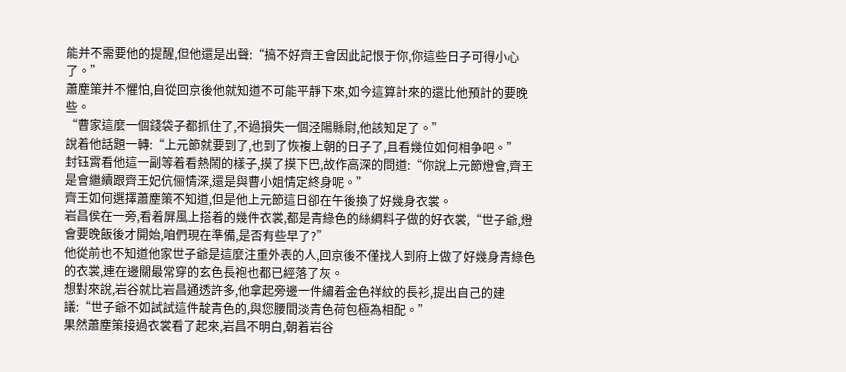能并不需要他的提醒,但他還是出聲:“搞不好齊王會因此記恨于你,你這些日子可得小心了。”
蕭塵策并不懼怕,自從回京後他就知道不可能平靜下來,如今這算計來的還比他預計的要晚些。
“曹家這麼一個錢袋子都抓住了,不過損失一個泾陽縣尉,他該知足了。”
說着他話題一轉:“上元節就要到了,也到了恢複上朝的日子了,且看幾位如何相争吧。”
封钰霄看他這一副等着看熱鬧的樣子,摸了摸下巴,故作高深的問道:“你說上元節燈會,齊王是會繼續跟齊王妃伉俪情深,還是與曹小姐情定終身呢。”
齊王如何選擇蕭塵策不知道,但是他上元節這日卻在午後換了好幾身衣裳。
岩昌侯在一旁,看着屏風上搭着的幾件衣裳,都是青綠色的絲綢料子做的好衣裳,“世子爺,燈會要晚飯後才開始,咱們現在準備,是否有些早了?”
他從前也不知道他家世子爺是這麼注重外表的人,回京後不僅找人到府上做了好幾身青綠色的衣裳,連在邊關最常穿的玄色長袍也都已經落了灰。
想對來說,岩谷就比岩昌通透許多,他拿起旁邊一件繡着金色祥紋的長衫,提出自己的建議:“世子爺不如試試這件靛青色的,與您腰間淡青色荷包極為相配。”
果然蕭塵策接過衣裳看了起來,岩昌不明白,朝着岩谷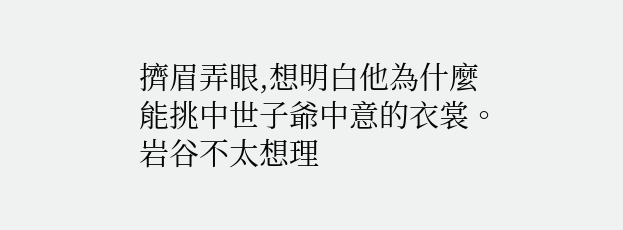擠眉弄眼,想明白他為什麼能挑中世子爺中意的衣裳。
岩谷不太想理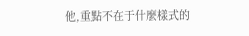他,重點不在于什麼樣式的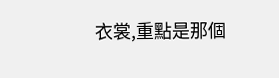衣裳,重點是那個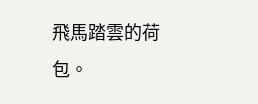飛馬踏雲的荷包。